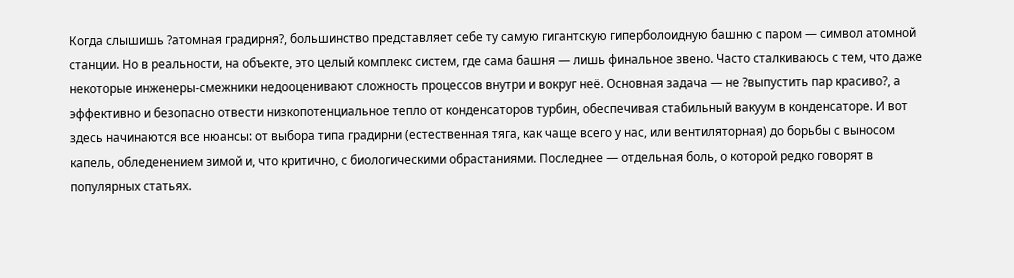Когда слышишь ?атомная градирня?, большинство представляет себе ту самую гигантскую гиперболоидную башню с паром — символ атомной станции. Но в реальности, на объекте, это целый комплекс систем, где сама башня — лишь финальное звено. Часто сталкиваюсь с тем, что даже некоторые инженеры-смежники недооценивают сложность процессов внутри и вокруг неё. Основная задача — не ?выпустить пар красиво?, а эффективно и безопасно отвести низкопотенциальное тепло от конденсаторов турбин, обеспечивая стабильный вакуум в конденсаторе. И вот здесь начинаются все нюансы: от выбора типа градирни (естественная тяга, как чаще всего у нас, или вентиляторная) до борьбы с выносом капель, обледенением зимой и, что критично, с биологическими обрастаниями. Последнее — отдельная боль, о которой редко говорят в популярных статьях.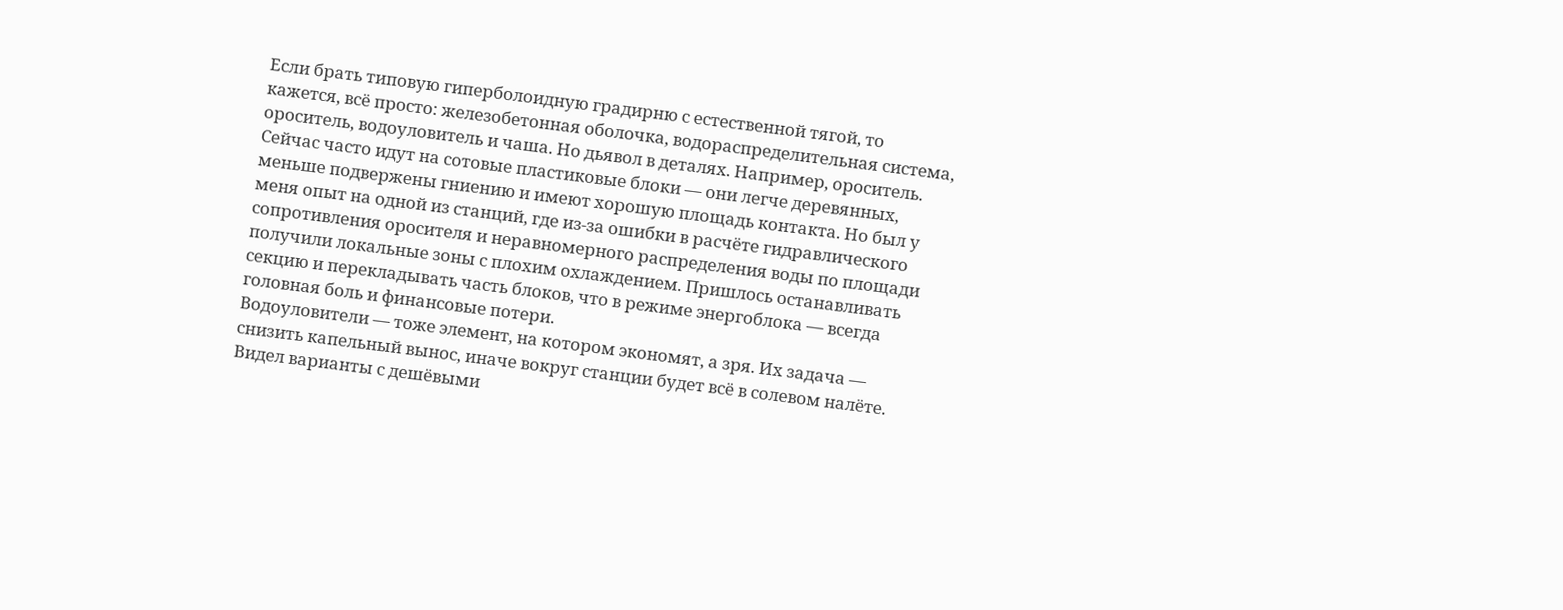Если брать типовую гиперболоидную градирню с естественной тягой, то кажется, всё просто: железобетонная оболочка, водораспределительная система, ороситель, водоуловитель и чаша. Но дьявол в деталях. Например, ороситель. Сейчас часто идут на сотовые пластиковые блоки — они легче деревянных, меньше подвержены гниению и имеют хорошую площадь контакта. Но был у меня опыт на одной из станций, где из-за ошибки в расчёте гидравлического сопротивления оросителя и неравномерного распределения воды по площади получили локальные зоны с плохим охлаждением. Пришлось останавливать секцию и перекладывать часть блоков, что в режиме энергоблока — всегда головная боль и финансовые потери.
Водоуловители — тоже элемент, на котором экономят, а зря. Их задача — снизить капельный вынос, иначе вокруг станции будет всё в солевом налёте. Видел варианты с дешёвыми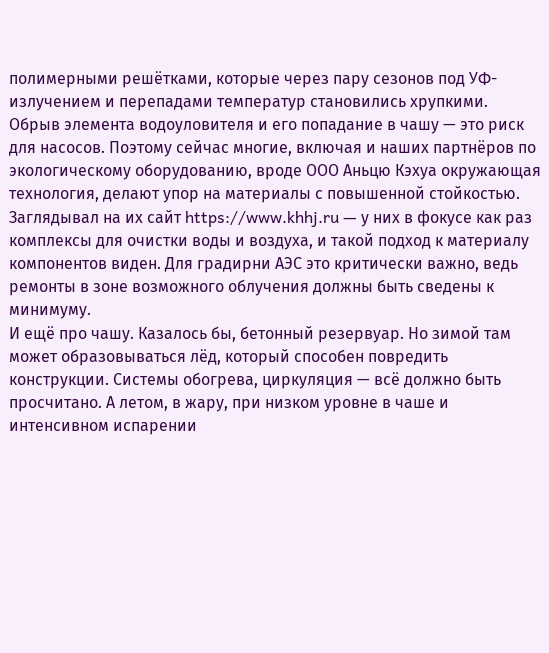полимерными решётками, которые через пару сезонов под УФ-излучением и перепадами температур становились хрупкими. Обрыв элемента водоуловителя и его попадание в чашу — это риск для насосов. Поэтому сейчас многие, включая и наших партнёров по экологическому оборудованию, вроде ООО Аньцю Кэхуа окружающая технология, делают упор на материалы с повышенной стойкостью. Заглядывал на их сайт https://www.khhj.ru — у них в фокусе как раз комплексы для очистки воды и воздуха, и такой подход к материалу компонентов виден. Для градирни АЭС это критически важно, ведь ремонты в зоне возможного облучения должны быть сведены к минимуму.
И ещё про чашу. Казалось бы, бетонный резервуар. Но зимой там может образовываться лёд, который способен повредить конструкции. Системы обогрева, циркуляция — всё должно быть просчитано. А летом, в жару, при низком уровне в чаше и интенсивном испарении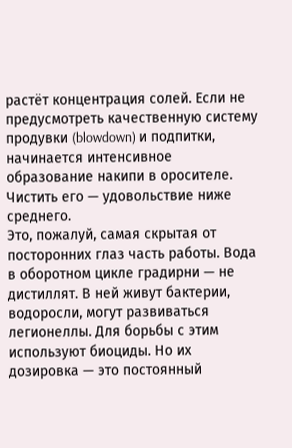растёт концентрация солей. Если не предусмотреть качественную систему продувки (blowdown) и подпитки, начинается интенсивное образование накипи в оросителе. Чистить его — удовольствие ниже среднего.
Это, пожалуй, самая скрытая от посторонних глаз часть работы. Вода в оборотном цикле градирни — не дистиллят. В ней живут бактерии, водоросли, могут развиваться легионеллы. Для борьбы с этим используют биоциды. Но их дозировка — это постоянный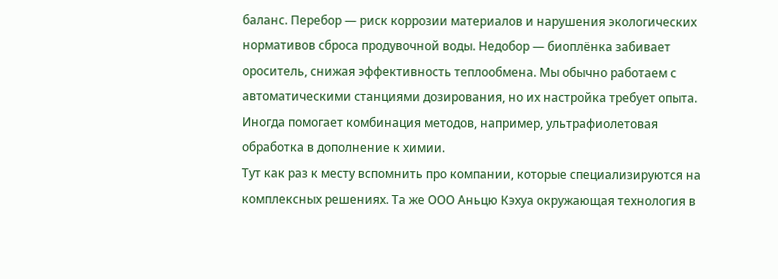баланс. Перебор — риск коррозии материалов и нарушения экологических нормативов сброса продувочной воды. Недобор — биоплёнка забивает ороситель, снижая эффективность теплообмена. Мы обычно работаем с автоматическими станциями дозирования, но их настройка требует опыта. Иногда помогает комбинация методов, например, ультрафиолетовая обработка в дополнение к химии.
Тут как раз к месту вспомнить про компании, которые специализируются на комплексных решениях. Та же ООО Аньцю Кэхуа окружающая технология в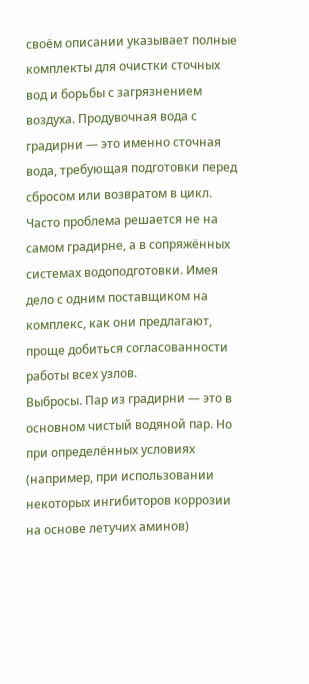своём описании указывает полные комплекты для очистки сточных вод и борьбы с загрязнением воздуха. Продувочная вода с градирни — это именно сточная вода, требующая подготовки перед сбросом или возвратом в цикл. Часто проблема решается не на самом градирне, а в сопряжённых системах водоподготовки. Имея дело с одним поставщиком на комплекс, как они предлагают, проще добиться согласованности работы всех узлов.
Выбросы. Пар из градирни — это в основном чистый водяной пар. Но при определённых условиях (например, при использовании некоторых ингибиторов коррозии на основе летучих аминов)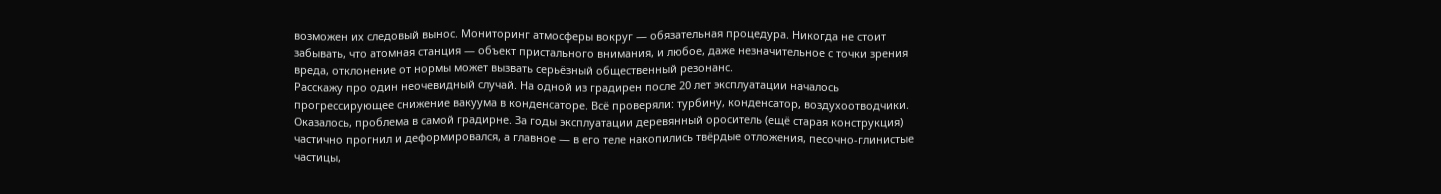возможен их следовый вынос. Мониторинг атмосферы вокруг — обязательная процедура. Никогда не стоит забывать, что атомная станция — объект пристального внимания, и любое, даже незначительное с точки зрения вреда, отклонение от нормы может вызвать серьёзный общественный резонанс.
Расскажу про один неочевидный случай. На одной из градирен после 20 лет эксплуатации началось прогрессирующее снижение вакуума в конденсаторе. Всё проверяли: турбину, конденсатор, воздухоотводчики. Оказалось, проблема в самой градирне. За годы эксплуатации деревянный ороситель (ещё старая конструкция) частично прогнил и деформировался, а главное — в его теле накопились твёрдые отложения, песочно-глинистые частицы,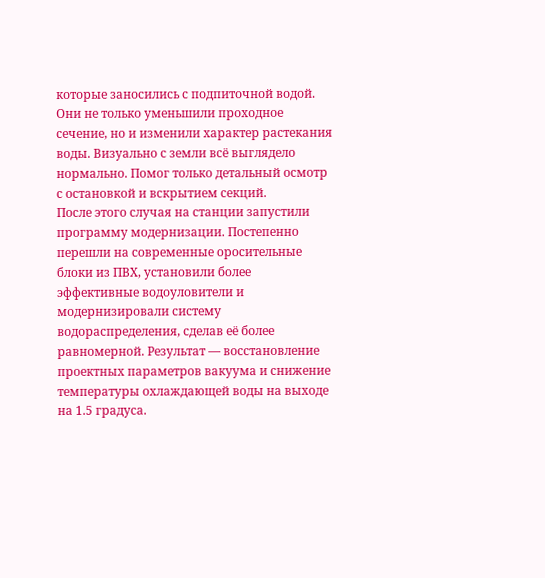которые заносились с подпиточной водой. Они не только уменьшили проходное сечение, но и изменили характер растекания воды. Визуально с земли всё выглядело нормально. Помог только детальный осмотр с остановкой и вскрытием секций.
После этого случая на станции запустили программу модернизации. Постепенно перешли на современные оросительные блоки из ПВХ, установили более эффективные водоуловители и модернизировали систему водораспределения, сделав её более равномерной. Результат — восстановление проектных параметров вакуума и снижение температуры охлаждающей воды на выходе на 1.5 градуса.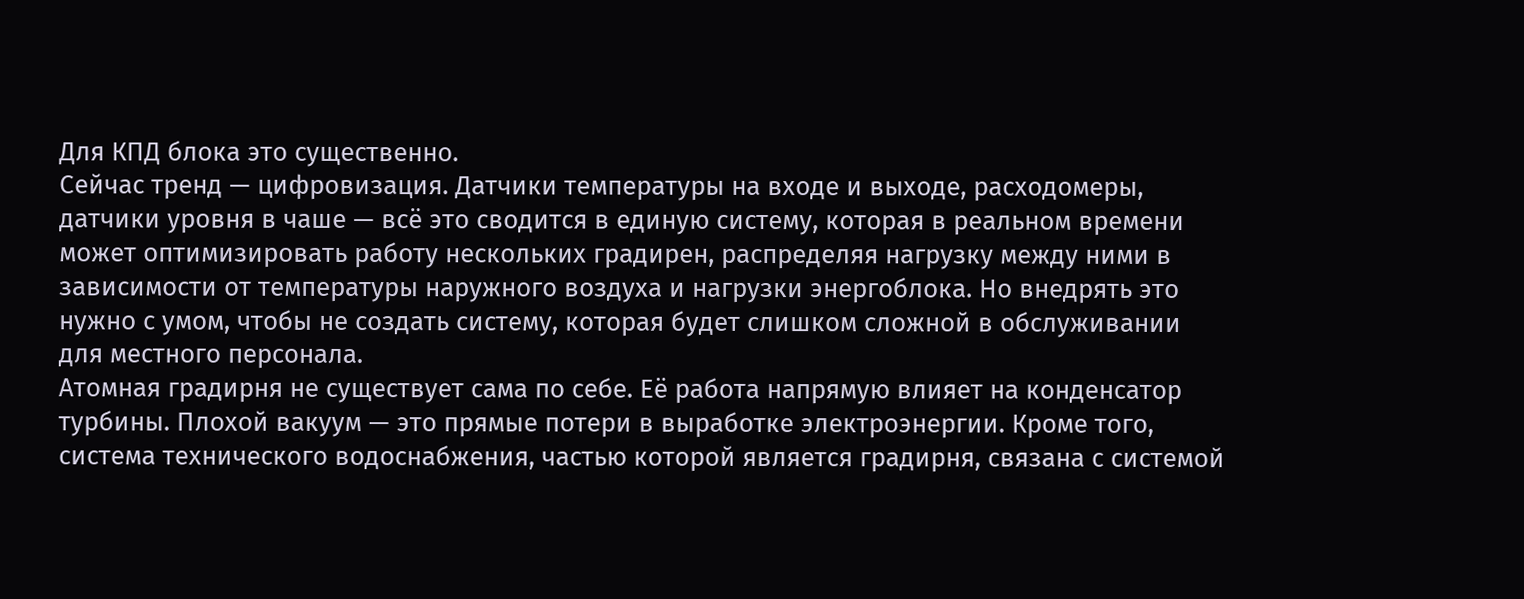Для КПД блока это существенно.
Сейчас тренд — цифровизация. Датчики температуры на входе и выходе, расходомеры, датчики уровня в чаше — всё это сводится в единую систему, которая в реальном времени может оптимизировать работу нескольких градирен, распределяя нагрузку между ними в зависимости от температуры наружного воздуха и нагрузки энергоблока. Но внедрять это нужно с умом, чтобы не создать систему, которая будет слишком сложной в обслуживании для местного персонала.
Атомная градирня не существует сама по себе. Её работа напрямую влияет на конденсатор турбины. Плохой вакуум — это прямые потери в выработке электроэнергии. Кроме того, система технического водоснабжения, частью которой является градирня, связана с системой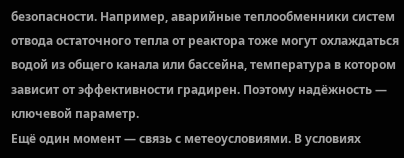безопасности. Например, аварийные теплообменники систем отвода остаточного тепла от реактора тоже могут охлаждаться водой из общего канала или бассейна, температура в котором зависит от эффективности градирен. Поэтому надёжность — ключевой параметр.
Ещё один момент — связь с метеоусловиями. В условиях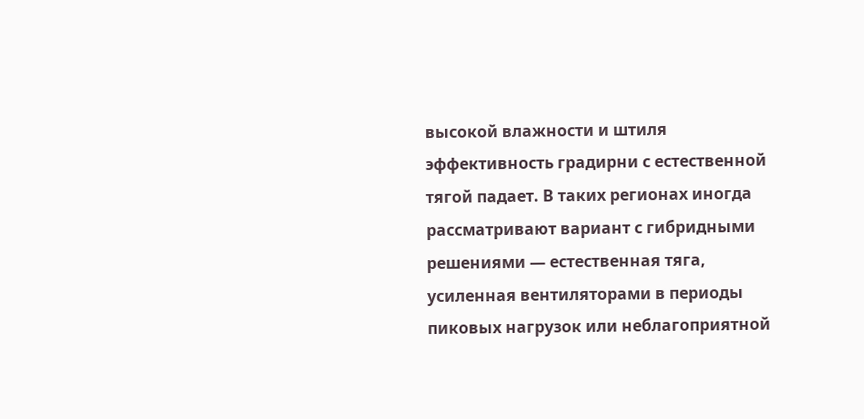высокой влажности и штиля эффективность градирни с естественной тягой падает. В таких регионах иногда рассматривают вариант с гибридными решениями — естественная тяга, усиленная вентиляторами в периоды пиковых нагрузок или неблагоприятной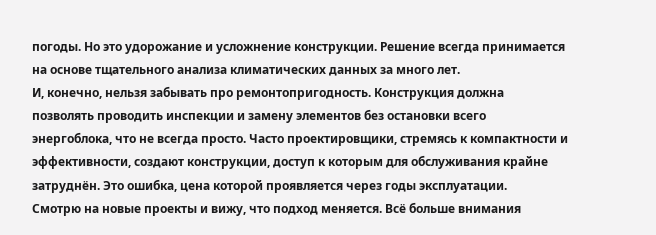погоды. Но это удорожание и усложнение конструкции. Решение всегда принимается на основе тщательного анализа климатических данных за много лет.
И, конечно, нельзя забывать про ремонтопригодность. Конструкция должна позволять проводить инспекции и замену элементов без остановки всего энергоблока, что не всегда просто. Часто проектировщики, стремясь к компактности и эффективности, создают конструкции, доступ к которым для обслуживания крайне затруднён. Это ошибка, цена которой проявляется через годы эксплуатации.
Смотрю на новые проекты и вижу, что подход меняется. Всё больше внимания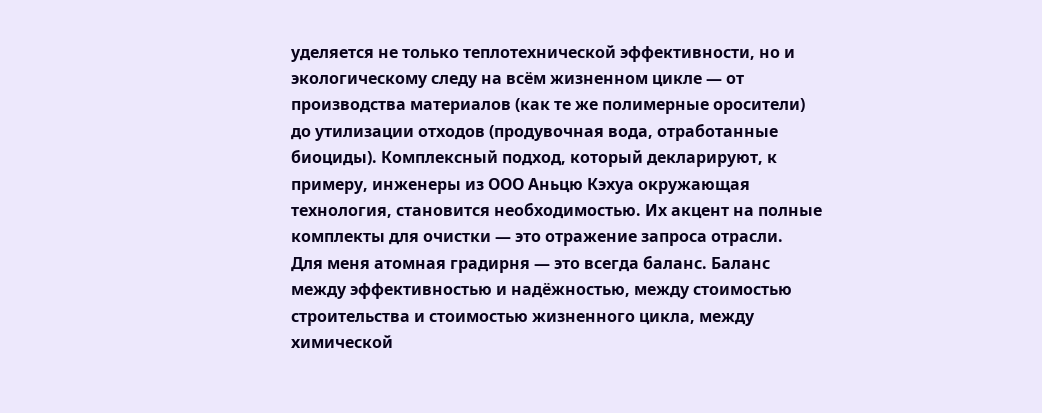уделяется не только теплотехнической эффективности, но и экологическому следу на всём жизненном цикле — от производства материалов (как те же полимерные оросители) до утилизации отходов (продувочная вода, отработанные биоциды). Комплексный подход, который декларируют, к примеру, инженеры из ООО Аньцю Кэхуа окружающая технология, становится необходимостью. Их акцент на полные комплекты для очистки — это отражение запроса отрасли.
Для меня атомная градирня — это всегда баланс. Баланс между эффективностью и надёжностью, между стоимостью строительства и стоимостью жизненного цикла, между химической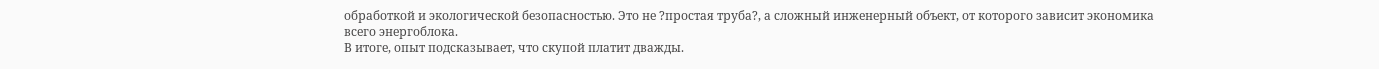обработкой и экологической безопасностью. Это не ?простая труба?, а сложный инженерный объект, от которого зависит экономика всего энергоблока.
В итоге, опыт подсказывает, что скупой платит дважды.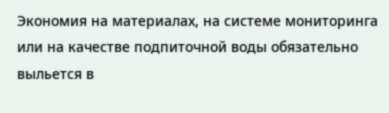Экономия на материалах, на системе мониторинга или на качестве подпиточной воды обязательно выльется в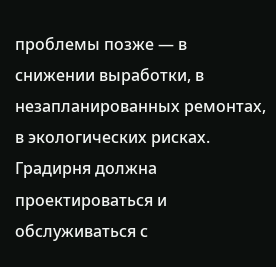проблемы позже — в снижении выработки, в незапланированных ремонтах, в экологических рисках. Градирня должна проектироваться и обслуживаться с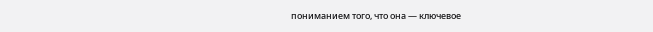пониманием того, что она — ключевое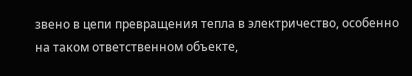звено в цепи превращения тепла в электричество, особенно на таком ответственном объекте,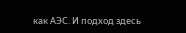как АЭС. И подход здесь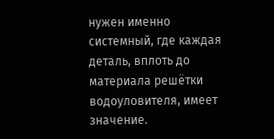нужен именно системный, где каждая деталь, вплоть до материала решётки водоуловителя, имеет значение.